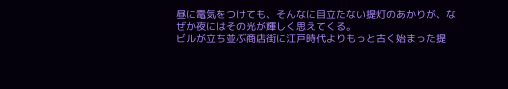昼に電気をつけても、そんなに目立たない提灯のあかりが、なぜか夜にはその光が輝しく思えてくる。
ビルが立ち並ぶ商店街に江戸時代よりもっと古く始まった提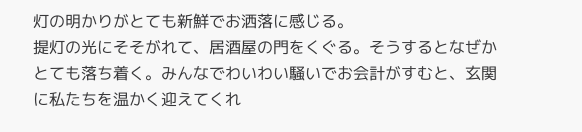灯の明かりがとても新鮮でお洒落に感じる。
提灯の光にそそがれて、居酒屋の門をくぐる。そうするとなぜかとても落ち着く。みんなでわいわい騒いでお会計がすむと、玄関に私たちを温かく迎えてくれ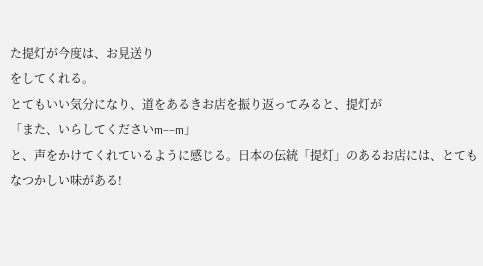た提灯が今度は、お見送り
をしてくれる。
とてもいい気分になり、道をあるきお店を振り返ってみると、提灯が
「また、いらしてくださいm−−m」
と、声をかけてくれているように感じる。日本の伝統「提灯」のあるお店には、とてもなつかしい味がある!